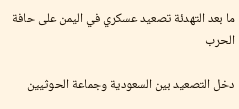ما بعد التهدئة تصعيد عسكري في اليمن على حافة الحرب

دخل التصعيد بين السعودية وجماعة الحوثيين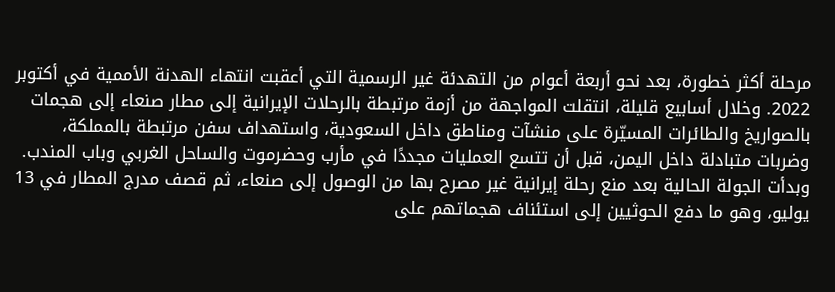مرحلة أكثر خطورة، بعد نحو أربعة أعوام من التهدئة غير الرسمية التي أعقبت انتهاء الهدنة الأممية في أكتوبر 2022. وخلال أسابيع قليلة، انتقلت المواجهة من أزمة مرتبطة بالرحلات الإيرانية إلى مطار صنعاء إلى هجمات بالصواريخ والطائرات المسيّرة على منشآت ومناطق داخل السعودية، واستهداف سفن مرتبطة بالمملكة، وضربات متبادلة داخل اليمن، قبل أن تتسع العمليات مجددًا في مأرب وحضرموت والساحل الغربي وباب المندب.
وبدأت الجولة الحالية بعد منع رحلة إيرانية غير مصرح بها من الوصول إلى صنعاء، ثم قصف مدرج المطار في 13 يوليو، وهو ما دفع الحوثيين إلى استئناف هجماتهم على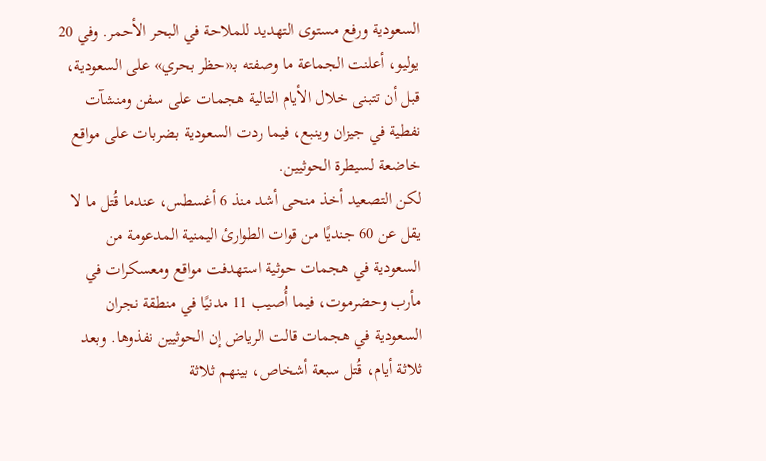السعودية ورفع مستوى التهديد للملاحة في البحر الأحمر. وفي 20 يوليو، أعلنت الجماعة ما وصفته بـ«حظر بحري» على السعودية، قبل أن تتبنى خلال الأيام التالية هجمات على سفن ومنشآت نفطية في جيزان وينبع، فيما ردت السعودية بضربات على مواقع خاضعة لسيطرة الحوثيين.
لكن التصعيد أخذ منحى أشد منذ 6 أغسطس، عندما قُتل ما لا يقل عن 60 جنديًا من قوات الطوارئ اليمنية المدعومة من السعودية في هجمات حوثية استهدفت مواقع ومعسكرات في مأرب وحضرموت، فيما أُصيب 11 مدنيًا في منطقة نجران السعودية في هجمات قالت الرياض إن الحوثيين نفذوها. وبعد ثلاثة أيام، قُتل سبعة أشخاص، بينهم ثلاثة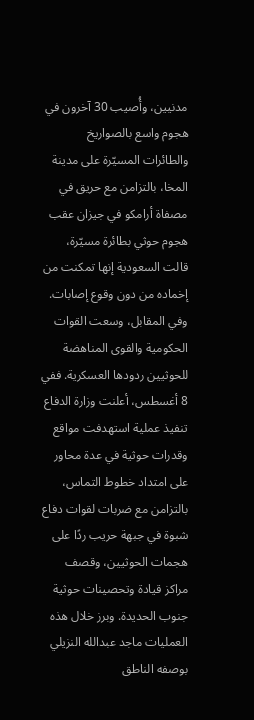مدنيين، وأُصيب 30 آخرون في هجوم واسع بالصواريخ والطائرات المسيّرة على مدينة المخا، بالتزامن مع حريق في مصفاة أرامكو في جيزان عقب هجوم حوثي بطائرة مسيّرة، قالت السعودية إنها تمكنت من إخماده من دون وقوع إصابات.
وفي المقابل، وسعت القوات الحكومية والقوى المناهضة للحوثيين ردودها العسكرية. ففي 8 أغسطس، أعلنت وزارة الدفاع تنفيذ عملية استهدفت مواقع وقدرات حوثية في عدة محاور على امتداد خطوط التماس، بالتزامن مع ضربات لقوات دفاع شبوة في جبهة حريب ردًا على هجمات الحوثيين، وقصف مراكز قيادة وتحصينات حوثية جنوب الحديدة. وبرز خلال هذه العمليات ماجد عبدالله النزيلي بوصفه الناطق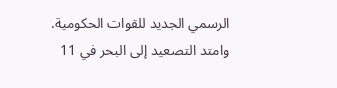الرسمي الجديد للقوات الحكومية.
وامتد التصعيد إلى البحر في 11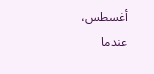أغسطس، عندما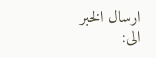ارسال الخبر الى: